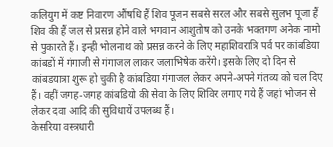कलियुग में कष्ट निवारण औंषधि हैं शिव पूजन सबसे सरल और सबसे सुलभ पूजा हैं शिव की हैं जल से प्रसन्न होने वाले भगवान आशुतोष को उनके भक्तगण अनेक नामो से पुकारते हैं। इन्ही भोलनाथ को प्रसन्न करने के लिए महाशिवरात्रि पर्व पर कांबडिया कांबडों में गंगाजी से गंगाजल लाकर जलाभिषेक करेंगे। इसके लिए दो दिन से कांबडयात्रा शुरू हो चुकी है कांबडिया गंगाजल लेकर अपने-अपने गंतव्य को चल दिए हैं। वहीं जगह-जगह कांबडियो की सेवा के लिए शिविर लगाए गये हैं जहां भोजन से लेकर दवा आदि की सुविधायें उपलब्ध हैं।
केसरिया वस्त्रधारी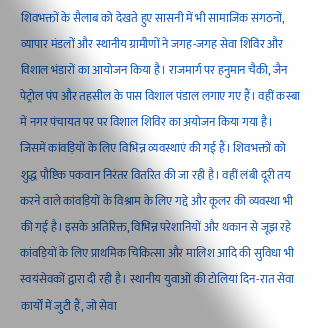शिवभक्तों के सैलाब को देखते हुए सासनी में भी सामाजिक संगठनों, व्यापार मंडलों और स्थानीय ग्रामीणों ने जगह-जगह सेवा शिविर और विशाल भंडारों का आयोजन किया है। राजमार्ग पर हनुमान चैकी, जैन पेट्रोल पंप और तहसील के पास विशाल पंडाल लगाए गए हैं। वहीं कस्बा में नगर पंचायत पर पर विशाल शिविर का अयोजन किया गया है। जिसमें कांवड़ियों के लिए विभिन्न व्यवस्थाएं की गई हैं। शिवभक्तों को शुद्ध पौष्टिक पकवान निरंतर वितरित की जा रही है। वहीं लंबी दूरी तय करने वाले कांवड़ियों के विश्राम के लिए गद्दे और कूलर की व्यवस्था भी की गई है। इसके अतिरिक्त, विभिन्न परेशानियों और थकान से जूझ रहे कांवड़ियों के लिए प्राथमिक चिकित्सा और मालिश आदि की सुविधा भी स्वयंसेवकों द्वारा दी रही है। स्थानीय युवाओं की टोलियां दिन-रात सेवा कार्यों में जुटी हैं, जो सेवा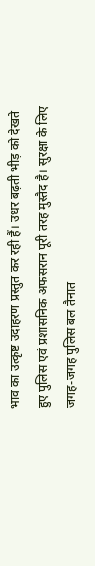भाव का उत्कृष्ट उदाहरण प्रस्तुत कर रही हैं। उधर बढ़ती भीड़ को देखते हुए पुलिस एवं प्रशासनिक अफसरान पूरी तरह मुस्तैद है। सुरक्षा के लिए जगह-जगह पुलिस बल तैनात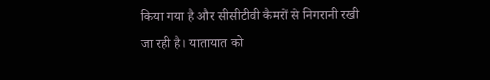किया गया है और सीसीटीवी कैमरों से निगरानी रखी जा रही है। यातायात को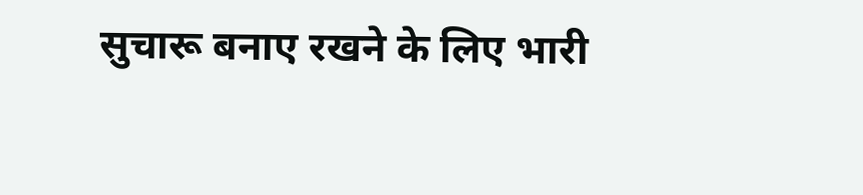सुचारू बनाए रखने के लिए भारी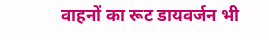वाहनों का रूट डायवर्जन भी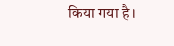किया गया है।